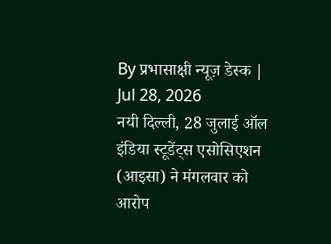By प्रभासाक्षी न्यूज़ डेस्क | Jul 28, 2026
नयी दिल्ली, 28 जुलाई ऑल इंडिया स्टूडेंट्स एसोसिएशन (आइसा) ने मंगलवार को आरोप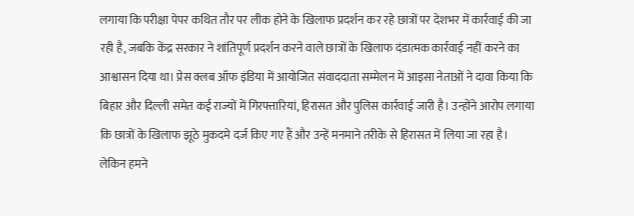लगाया कि परीक्षा पेपर कथित तौर पर लीक होने के खिलाफ प्रदर्शन कर रहे छात्रों पर देशभर में कार्रवाई की जा रही है, जबकि केंद्र सरकार ने शांतिपूर्ण प्रदर्शन करने वाले छात्रों के खिलाफ दंडात्मक कार्रवाई नहीं करने का आश्वासन दिया था। प्रेस क्लब ऑफ इंडिया में आयोजित संवाददाता सम्मेलन में आइसा नेताओं ने दावा किया कि बिहार और दिल्ली समेत कई राज्यों में गिरफ्तारियां, हिरासत और पुलिस कार्रवाई जारी है। उन्होंने आरोप लगाया कि छात्रों के खिलाफ झूठे मुकदमे दर्ज किए गए हैं और उन्हें मनमाने तरीके से हिरासत में लिया जा रहा है।
लेकिन हमने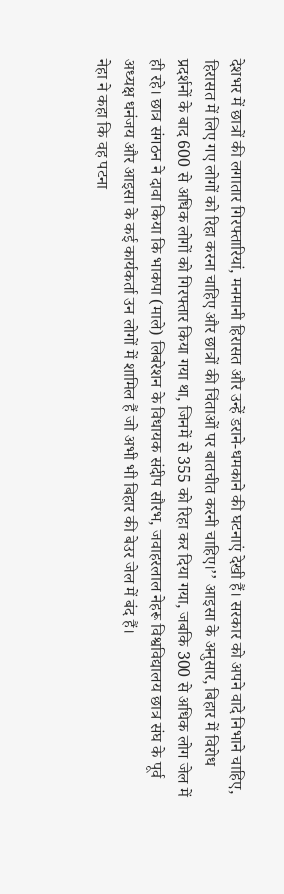देशभर में छात्रों की लगातार गिरफ्तारियां, मनमानी हिरासत और उन्हें डराने-धमकाने की घटनाएं देखी हैं। सरकार को अपने वादे निभाने चाहिए, हिरासत में लिए गए लोगों को रिहा करना चाहिए और छात्रों की चिंताओं पर बातचीत करनी चाहिए।’’ आइसा के अनुसार, बिहार में विरोध प्रदर्शनों के बाद 600 से अधिक लोगों को गिरफ्तार किया गया था, जिनमें से 355 को रिहा कर दिया गया, जबकि 300 से अधिक लोग जेल में ही रहे। छात्र संगठन ने दावा किया कि भाकपा (माले) लिबरेशन के विधायक संदीप सौरभ, जवाहरलाल नेहरू विश्वविद्यालय छात्र संघ के पूर्व अध्यक्ष धनंजय और आइसा के कई कार्यकर्ता उन लोगों में शामिल हैं जो अभी भी बिहार की बेउर जेल में बंद हैं।
नेहा ने कहा कि वह पटना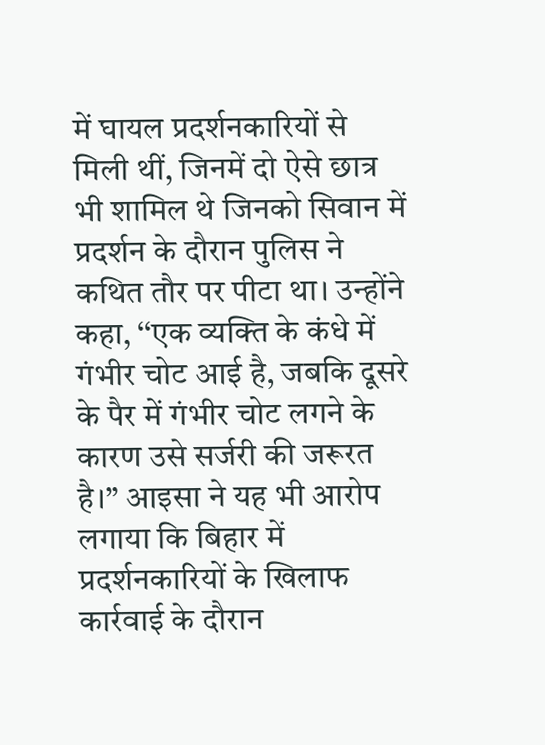में घायल प्रदर्शनकारियों से मिली थीं, जिनमें दो ऐसे छात्र भी शामिल थे जिनको सिवान में प्रदर्शन के दौरान पुलिस ने कथित तौर पर पीटा था। उन्होंने कहा, ‘‘एक व्यक्ति के कंधे में गंभीर चोट आई है, जबकि दूसरे के पैर में गंभीर चोट लगने के कारण उसे सर्जरी की जरूरत है।’’ आइसा ने यह भी आरोप लगाया कि बिहार में प्रदर्शनकारियों के खिलाफ कार्रवाई के दौरान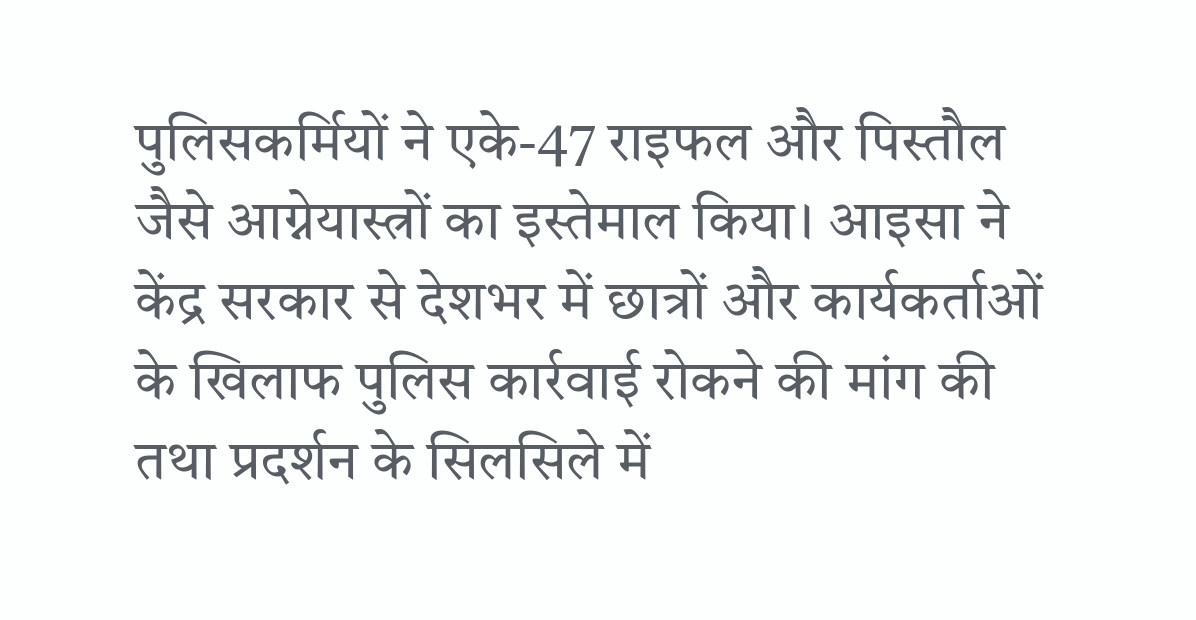पुलिसकर्मियों ने एके-47 राइफल और पिस्तौल जैसे आग्नेयास्त्रों का इस्तेमाल किया। आइसा ने केंद्र सरकार से देशभर में छात्रों और कार्यकर्ताओं के खिलाफ पुलिस कार्रवाई रोकने की मांग की तथा प्रदर्शन के सिलसिले में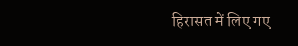हिरासत में लिए गए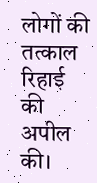लोगों की तत्काल रिहाई की अपील की।